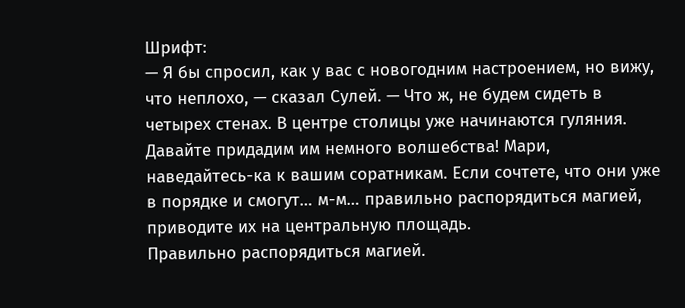Шрифт:
— Я бы спросил, как у вас с новогодним настроением, но вижу, что неплохо, — сказал Сулей. — Что ж, не будем сидеть в четырех стенах. В центре столицы уже начинаются гуляния. Давайте придадим им немного волшебства! Мари, наведайтесь-ка к вашим соратникам. Если сочтете, что они уже в порядке и смогут… м-м… правильно распорядиться магией, приводите их на центральную площадь.
Правильно распорядиться магией.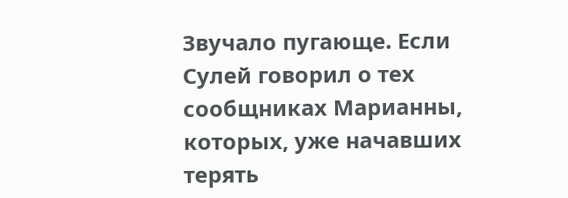Звучало пугающе. Если Сулей говорил о тех сообщниках Марианны, которых, уже начавших терять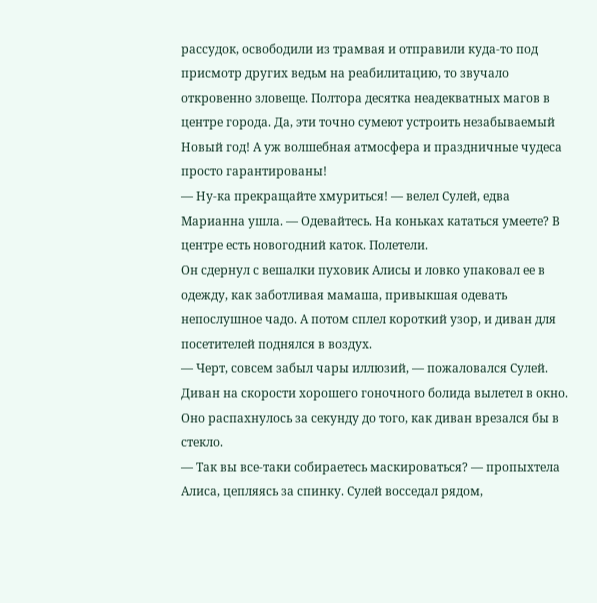рассудок, освободили из трамвая и отправили куда-то под присмотр других ведьм на реабилитацию, то звучало откровенно зловеще. Полтора десятка неадекватных магов в центре города. Да, эти точно сумеют устроить незабываемый Новый год! А уж волшебная атмосфера и праздничные чудеса просто гарантированы!
— Ну-ка прекращайте хмуриться! — велел Сулей, едва Марианна ушла. — Одевайтесь. На коньках кататься умеете? В центре есть новогодний каток. Полетели.
Он сдернул с вешалки пуховик Алисы и ловко упаковал ее в одежду, как заботливая мамаша, привыкшая одевать непослушное чадо. А потом сплел короткий узор, и диван для посетителей поднялся в воздух.
— Черт, совсем забыл чары иллюзий, — пожаловался Сулей. Диван на скорости хорошего гоночного болида вылетел в окно. Оно распахнулось за секунду до того, как диван врезался бы в стекло.
— Так вы все-таки собираетесь маскироваться? — пропыхтела Алиса, цепляясь за спинку. Сулей восседал рядом,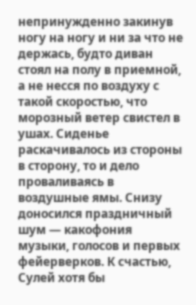непринужденно закинув ногу на ногу и ни за что не держась, будто диван стоял на полу в приемной, а не несся по воздуху с такой скоростью, что морозный ветер свистел в ушах. Сиденье раскачивалось из стороны в сторону, то и дело проваливаясь в воздушные ямы. Снизу доносился праздничный шум — какофония музыки, голосов и первых фейерверков. К счастью, Сулей хотя бы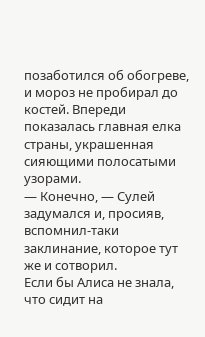позаботился об обогреве, и мороз не пробирал до костей. Впереди показалась главная елка страны, украшенная сияющими полосатыми узорами.
— Конечно, — Сулей задумался и, просияв, вспомнил-таки заклинание, которое тут же и сотворил.
Если бы Алиса не знала, что сидит на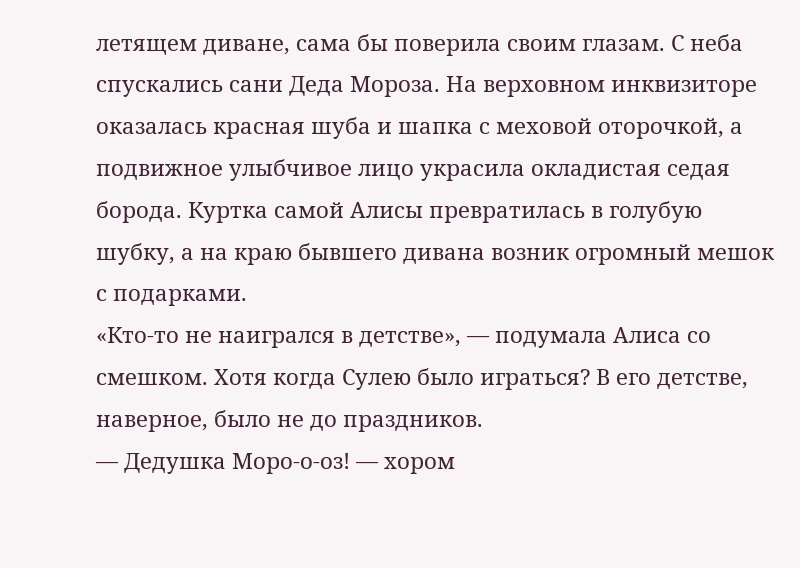летящем диване, сама бы поверила своим глазам. С неба спускались сани Деда Мороза. На верховном инквизиторе оказалась красная шуба и шапка с меховой оторочкой, а подвижное улыбчивое лицо украсила окладистая седая борода. Куртка самой Алисы превратилась в голубую шубку, а на краю бывшего дивана возник огромный мешок с подарками.
«Кто-то не наигрался в детстве», — подумала Алиса со смешком. Хотя когда Сулею было играться? В его детстве, наверное, было не до праздников.
— Дедушка Моро-о-оз! — хором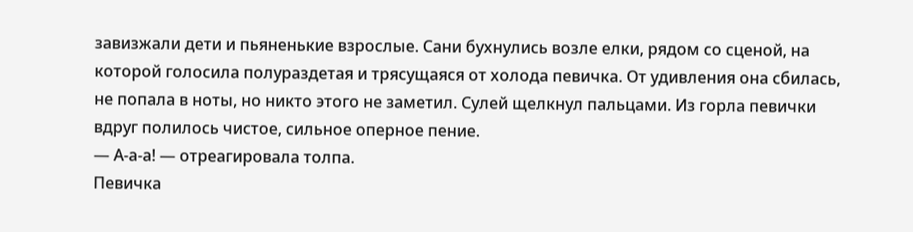завизжали дети и пьяненькие взрослые. Сани бухнулись возле елки, рядом со сценой, на которой голосила полураздетая и трясущаяся от холода певичка. От удивления она сбилась, не попала в ноты, но никто этого не заметил. Сулей щелкнул пальцами. Из горла певички вдруг полилось чистое, сильное оперное пение.
— А-а-а! — отреагировала толпа.
Певичка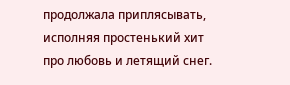продолжала приплясывать, исполняя простенький хит про любовь и летящий снег.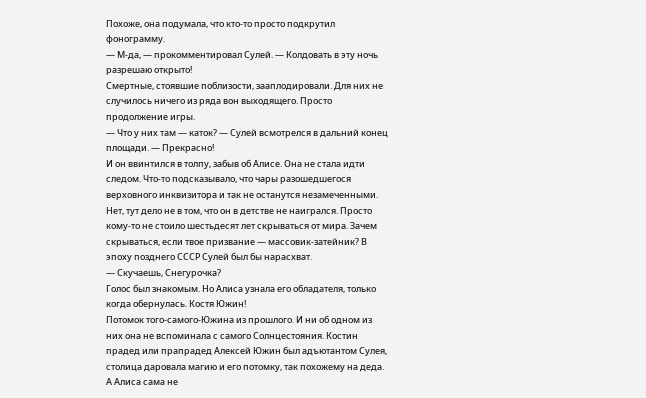Похоже, она подумала, что кто-то просто подкрутил фонограмму.
— М-да, — прокомментировал Сулей. — Колдовать в эту ночь разрешаю открыто!
Смертные, стоявшие поблизости, зааплодировали. Для них не случилось ничего из ряда вон выходящего. Просто продолжение игры.
— Что у них там — каток? — Сулей всмотрелся в дальний конец площади. — Прекрасно!
И он ввинтился в толпу, забыв об Алисе. Она не стала идти следом. Что-то подсказывало, что чары разошедшегося верховного инквизитора и так не останутся незамеченными. Нет, тут дело не в том, что он в детстве не наигрался. Просто кому-то не стоило шестьдесят лет скрываться от мира. Зачем скрываться, если твое призвание — массовик-затейник? В эпоху позднего СССР Сулей был бы нарасхват.
— Скучаешь, Снегурочка?
Голос был знакомым. Но Алиса узнала его обладателя, только когда обернулась. Костя Южин!
Потомок того-самого-Южина из прошлого. И ни об одном из них она не вспоминала с самого Солнцестояния. Костин прадед или прапрадед Алексей Южин был адъютантом Сулея, столица даровала магию и его потомку, так похожему на деда. А Алиса сама не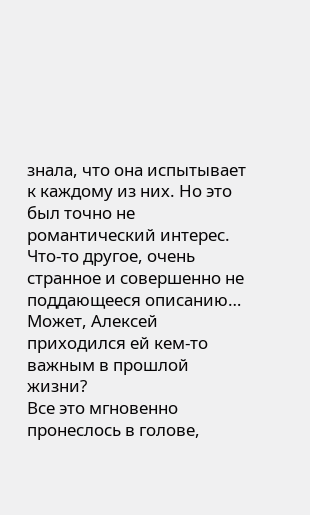знала, что она испытывает к каждому из них. Но это был точно не романтический интерес. Что-то другое, очень странное и совершенно не поддающееся описанию…
Может, Алексей приходился ей кем-то важным в прошлой жизни?
Все это мгновенно пронеслось в голове,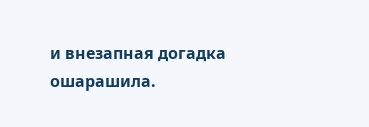и внезапная догадка ошарашила.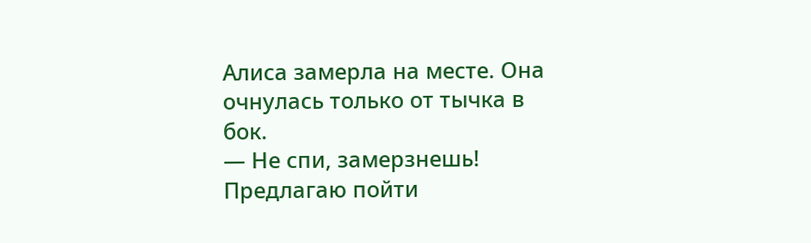Алиса замерла на месте. Она очнулась только от тычка в бок.
— Не спи, замерзнешь! Предлагаю пойти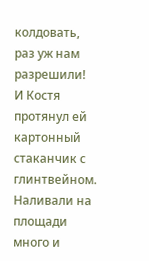колдовать, раз уж нам разрешили!
И Костя протянул ей картонный стаканчик с глинтвейном. Наливали на площади много и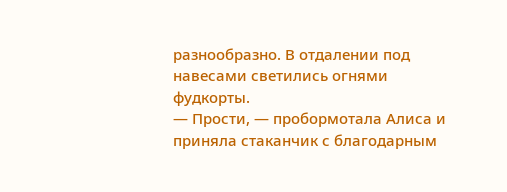разнообразно. В отдалении под навесами светились огнями фудкорты.
— Прости, — пробормотала Алиса и приняла стаканчик с благодарным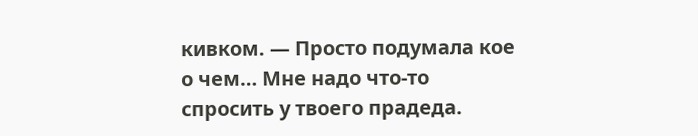кивком. — Просто подумала кое о чем… Мне надо что-то спросить у твоего прадеда.